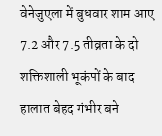वेनेजुएला में बुधवार शाम आए 7.2 और 7.5 तीव्रता के दो शक्तिशाली भूकंपों के बाद हालात बेहद गंभीर बने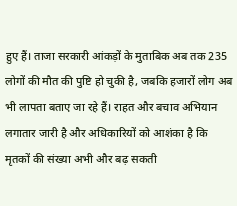हुए हैं। ताजा सरकारी आंकड़ों के मुताबिक अब तक 235 लोगों की मौत की पुष्टि हो चुकी है, जबकि हजारों लोग अब भी लापता बताए जा रहे हैं। राहत और बचाव अभियान लगातार जारी है और अधिकारियों को आशंका है कि मृतकों की संख्या अभी और बढ़ सकती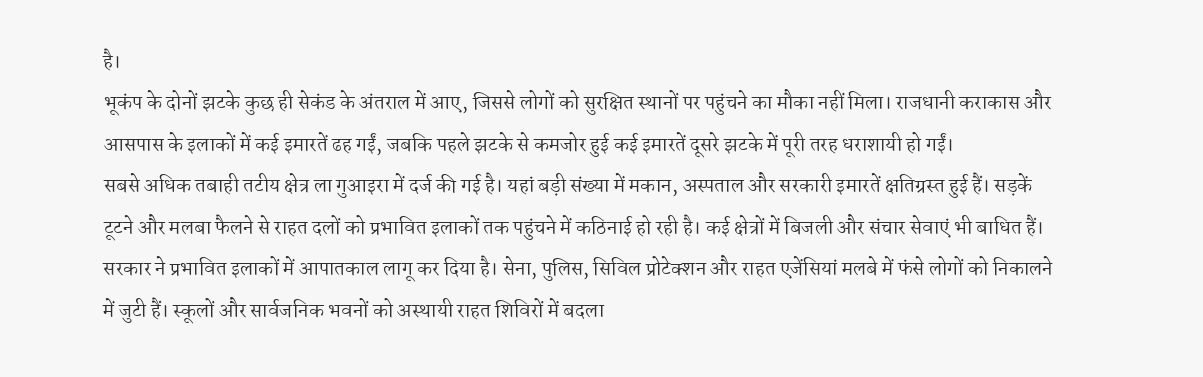है।
भूकंप के दोनों झटके कुछ ही सेकंड के अंतराल में आए, जिससे लोगों को सुरक्षित स्थानों पर पहुंचने का मौका नहीं मिला। राजधानी कराकास और आसपास के इलाकों में कई इमारतें ढह गईं, जबकि पहले झटके से कमजोर हुई कई इमारतें दूसरे झटके में पूरी तरह धराशायी हो गईं।
सबसे अधिक तबाही तटीय क्षेत्र ला गुआइरा में दर्ज की गई है। यहां बड़ी संख्या में मकान, अस्पताल और सरकारी इमारतें क्षतिग्रस्त हुई हैं। सड़कें टूटने और मलबा फैलने से राहत दलों को प्रभावित इलाकों तक पहुंचने में कठिनाई हो रही है। कई क्षेत्रों में बिजली और संचार सेवाएं भी बाधित हैं।
सरकार ने प्रभावित इलाकों में आपातकाल लागू कर दिया है। सेना, पुलिस, सिविल प्रोटेक्शन और राहत एजेंसियां मलबे में फंसे लोगों को निकालने में जुटी हैं। स्कूलों और सार्वजनिक भवनों को अस्थायी राहत शिविरों में बदला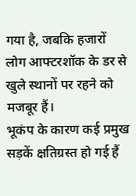गया है, जबकि हजारों लोग आफ्टरशॉक के डर से खुले स्थानों पर रहने को मजबूर हैं।
भूकंप के कारण कई प्रमुख सड़कें क्षतिग्रस्त हो गई हैं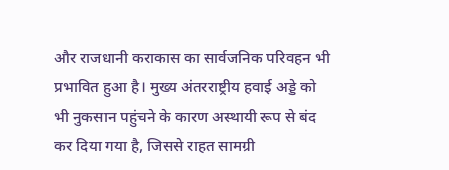और राजधानी कराकास का सार्वजनिक परिवहन भी प्रभावित हुआ है। मुख्य अंतरराष्ट्रीय हवाई अड्डे को भी नुकसान पहुंचने के कारण अस्थायी रूप से बंद कर दिया गया है, जिससे राहत सामग्री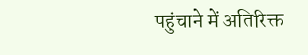पहुंचाने में अतिरिक्त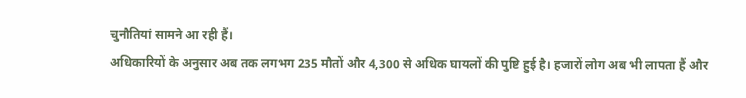चुनौतियां सामने आ रही हैं।
अधिकारियों के अनुसार अब तक लगभग 235 मौतों और 4,300 से अधिक घायलों की पुष्टि हुई है। हजारों लोग अब भी लापता हैं और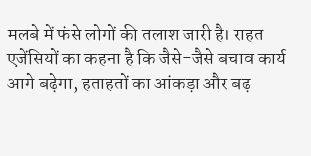मलबे में फंसे लोगों की तलाश जारी है। राहत एजेंसियों का कहना है कि जैसे-जैसे बचाव कार्य आगे बढ़ेगा, हताहतों का आंकड़ा और बढ़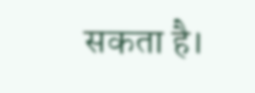सकता है।